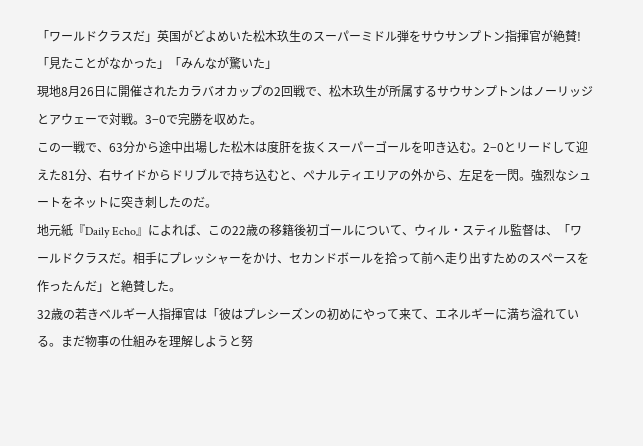「ワールドクラスだ」英国がどよめいた松木玖生のスーパーミドル弾をサウサンプトン指揮官が絶賛!「見たことがなかった」「みんなが驚いた」
現地8月26日に開催されたカラバオカップの2回戦で、松木玖生が所属するサウサンプトンはノーリッジとアウェーで対戦。3−0で完勝を収めた。
この一戦で、63分から途中出場した松木は度肝を抜くスーパーゴールを叩き込む。2−0とリードして迎えた81分、右サイドからドリブルで持ち込むと、ペナルティエリアの外から、左足を一閃。強烈なシュートをネットに突き刺したのだ。
地元紙『Daily Echo』によれば、この22歳の移籍後初ゴールについて、ウィル・スティル監督は、「ワールドクラスだ。相手にプレッシャーをかけ、セカンドボールを拾って前へ走り出すためのスペースを作ったんだ」と絶賛した。
32歳の若きベルギー人指揮官は「彼はプレシーズンの初めにやって来て、エネルギーに満ち溢れている。まだ物事の仕組みを理解しようと努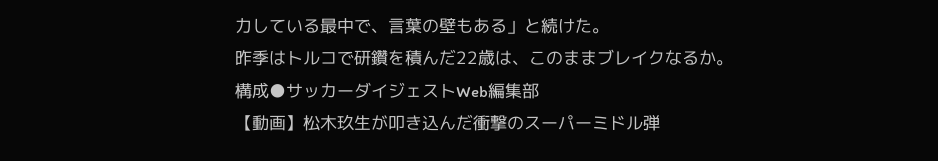力している最中で、言葉の壁もある」と続けた。
昨季はトルコで研鑽を積んだ22歳は、このままブレイクなるか。
構成●サッカーダイジェストWeb編集部
【動画】松木玖生が叩き込んだ衝撃のスーパーミドル弾